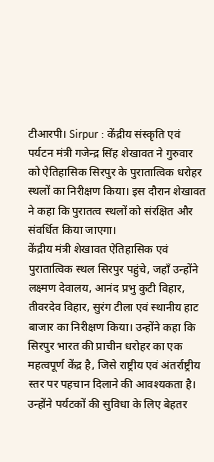टीआरपी। Sirpur : केंद्रीय संस्कृति एवं पर्यटन मंत्री गजेन्द्र सिंह शेखावत ने गुरुवार को ऐतिहासिक सिरपुर के पुरातात्विक धरोहर स्थलों का निरीक्षण किया। इस दौरान शेखावत ने कहा कि पुरातत्व स्थलों को संरक्षित और संवर्धित किया जाएगा।
केंद्रीय मंत्री शेखावत ऐतिहासिक एवं पुरातात्विक स्थल सिरपुर पहुंचे, जहाँ उन्होंने लक्ष्मण देवालय, आनंद प्रभु कुटी विहार, तीवरदेव विहार, सुरंग टीला एवं स्थानीय हाट बाजार का निरीक्षण किया। उन्होंने कहा कि सिरपुर भारत की प्राचीन धरोहर का एक महत्वपूर्ण केंद्र है, जिसे राष्ट्रीय एवं अंतर्राष्ट्रीय स्तर पर पहचान दिलाने की आवश्यकता है।
उन्होंने पर्यटकों की सुविधा के लिए बेहतर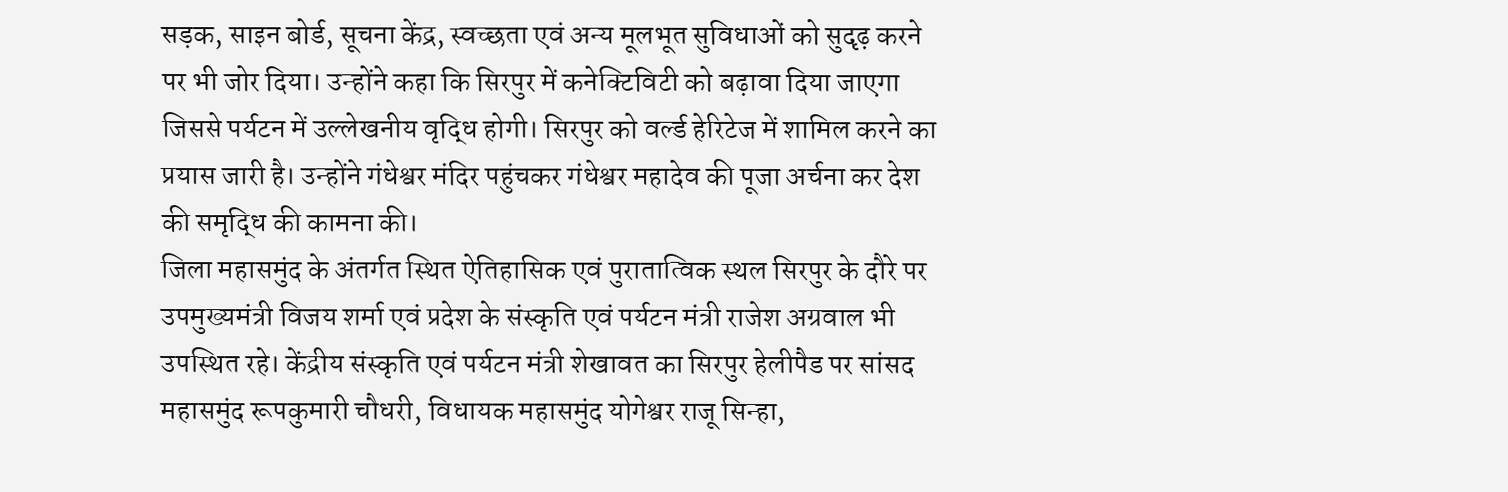सड़क, साइन बोर्ड, सूचना केंद्र, स्वच्छता एवं अन्य मूलभूत सुविधाओं को सुदृढ़ करने पर भी जोर दिया। उन्होंने कहा कि सिरपुर में कनेक्टिविटी को बढ़ावा दिया जाएगा जिससे पर्यटन में उल्लेखनीय वृद्धि होगी। सिरपुर को वर्ल्ड हेरिटेज में शामिल करने का प्रयास जारी है। उन्होंने गंधेश्वर मंदिर पहुंचकर गंधेश्वर महादेव की पूजा अर्चना कर देश की समृद्धि की कामना की।
जिला महासमुंद के अंतर्गत स्थित ऐतिहासिक एवं पुरातात्विक स्थल सिरपुर के दौरे पर उपमुख्यमंत्री विजय शर्मा एवं प्रदेश के संस्कृति एवं पर्यटन मंत्री राजेश अग्रवाल भी उपस्थित रहे। केंद्रीय संस्कृति एवं पर्यटन मंत्री शेखावत का सिरपुर हेलीपैड पर सांसद महासमुंद रूपकुमारी चौधरी, विधायक महासमुंद योगेश्वर राजू सिन्हा,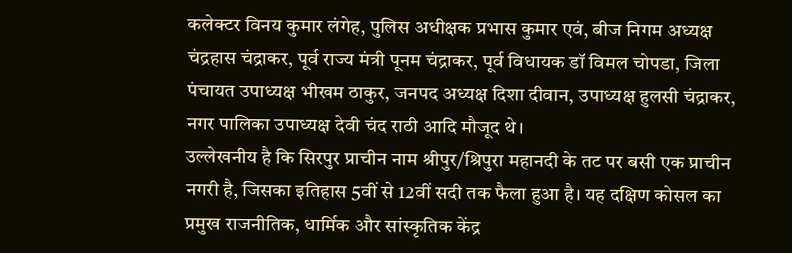कलेक्टर विनय कुमार लंगेह, पुलिस अधीक्षक प्रभास कुमार एवं, बीज निगम अध्यक्ष चंद्रहास चंद्राकर, पूर्व राज्य मंत्री पूनम चंद्राकर, पूर्व विधायक डॉ विमल चोपडा, जिला पंचायत उपाध्यक्ष भीखम ठाकुर, जनपद अध्यक्ष दिशा दीवान, उपाध्यक्ष हुलसी चंद्राकर, नगर पालिका उपाध्यक्ष देवी चंद राठी आदि मौजूद थे।
उल्लेखनीय है कि सिरपुर प्राचीन नाम श्रीपुर/श्रिपुरा महानदी के तट पर बसी एक प्राचीन नगरी है, जिसका इतिहास 5वीं से 12वीं सदी तक फैला हुआ है। यह दक्षिण कोसल का प्रमुख राजनीतिक, धार्मिक और सांस्कृतिक केंद्र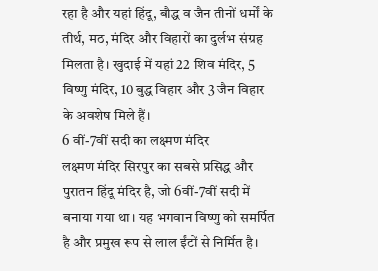रहा है और यहां हिंदू, बौद्ध व जैन तीनों धर्मों के तीर्थ, मठ, मंदिर और विहारों का दुर्लभ संग्रह मिलता है। खुदाई में यहां 22 शिव मंदिर, 5 विष्णु मंदिर, 10 बुद्ध विहार और 3 जैन विहार के अवशेष मिले हैं।
6 वीं-7वीं सदी का लक्ष्मण मंदिर
लक्ष्मण मंदिर सिरपुर का सबसे प्रसिद्ध और पुरातन हिंदू मंदिर है, जो 6वीं-7वीं सदी में बनाया गया था। यह भगवान विष्णु को समर्पित है और प्रमुख रूप से लाल ईंटों से निर्मित है।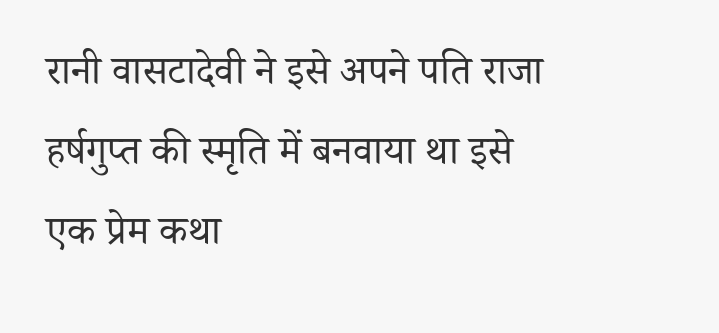रानी वासटादेवी ने इसे अपने पति राजा हर्षगुप्त की स्मृति में बनवाया था इसे एक प्रेम कथा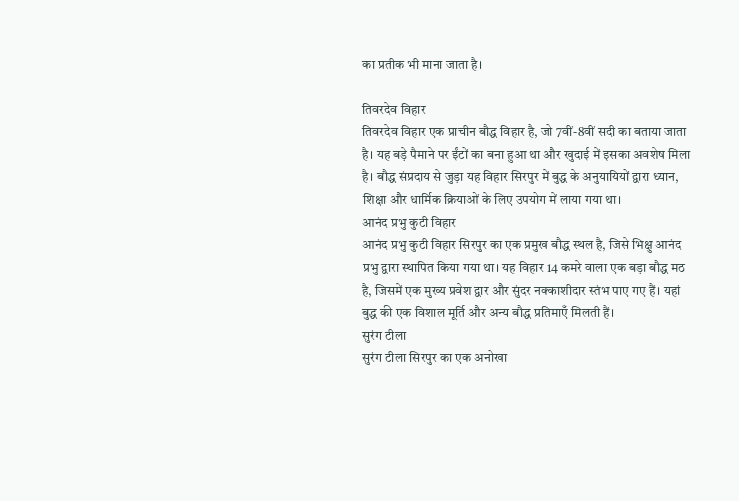का प्रतीक भी माना जाता है।

तिवरदेव विहार
तिवरदेव विहार एक प्राचीन बौद्ध विहार है, जो 7वीं-8वीं सदी का बताया जाता है। यह बड़े पैमाने पर ईंटों का बना हुआ था और खुदाई में इसका अवशेष मिला है। बौद्ध संप्रदाय से जुड़ा यह विहार सिरपुर में बुद्ध के अनुयायियों द्वारा ध्यान, शिक्षा और धार्मिक क्रियाओं के लिए उपयोग में लाया गया था।
आनंद प्रभु कुटी विहार
आनंद प्रभु कुटी विहार सिरपुर का एक प्रमुख बौद्ध स्थल है, जिसे भिक्षु आनंद प्रभु द्वारा स्थापित किया गया था। यह विहार 14 कमरे वाला एक बड़ा बौद्ध मठ है, जिसमें एक मुख्य प्रवेश द्वार और सुंदर नक्काशीदार स्तंभ पाए गए हैं। यहां बुद्ध की एक विशाल मूर्ति और अन्य बौद्ध प्रतिमाएँ मिलती हैं।
सुरंग टीला
सुरंग टीला सिरपुर का एक अनोखा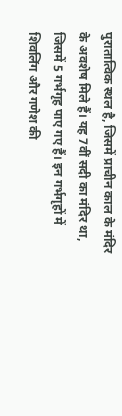पुरातात्विक स्थल है, जिसमें प्राचीन काल के मंदिर के अवशेष मिले हैं। यह 7वीं सदी का मंदिर था, जिसमें 5 गर्भगृह पाए गए हैं। इन गर्भगृहों में शिवलिंग और गणेश की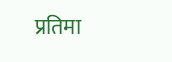प्रतिमा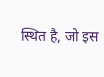स्थित है, जो इस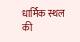धार्मिक स्थल की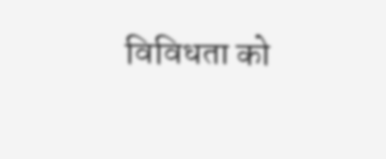विविधता को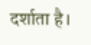दर्शाता है।